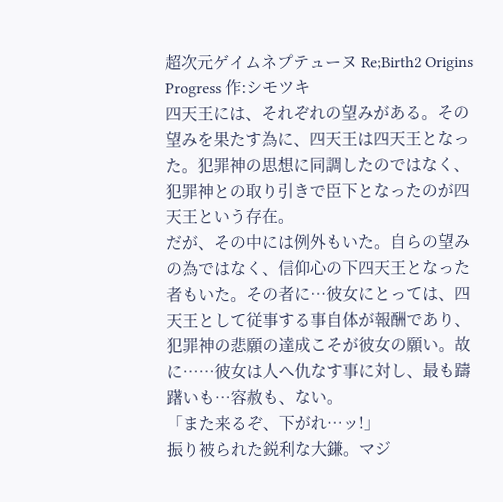超次元ゲイムネプテューヌ Re;Birth2 Origins Progress 作:シモツキ
四天王には、それぞれの望みがある。その望みを果たす為に、四天王は四天王となった。犯罪神の思想に同調したのではなく、犯罪神との取り引きで臣下となったのが四天王という存在。
だが、その中には例外もいた。自らの望みの為ではなく、信仰心の下四天王となった者もいた。その者に…彼女にとっては、四天王として従事する事自体が報酬であり、犯罪神の悲願の達成こそが彼女の願い。故に……彼女は人へ仇なす事に対し、最も躊躇いも…容赦も、ない。
「また来るぞ、下がれ…ッ!」
振り被られた鋭利な大鎌。マジ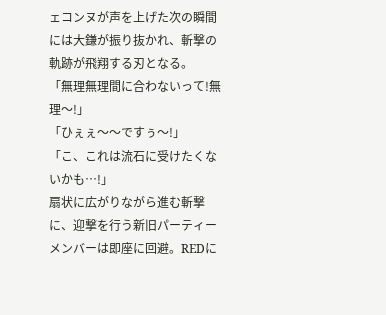ェコンヌが声を上げた次の瞬間には大鎌が振り抜かれ、斬撃の軌跡が飛翔する刃となる。
「無理無理間に合わないって!無理〜!」
「ひぇぇ〜〜ですぅ〜!」
「こ、これは流石に受けたくないかも…!」
扇状に広がりながら進む斬撃に、迎撃を行う新旧パーティーメンバーは即座に回避。REDに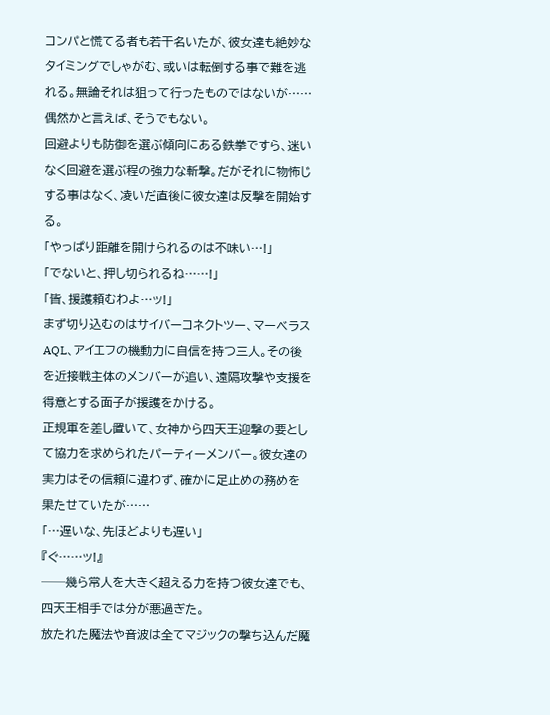コンパと慌てる者も若干名いたが、彼女達も絶妙なタイミングでしゃがむ、或いは転倒する事で難を逃れる。無論それは狙って行ったものではないが……偶然かと言えば、そうでもない。
回避よりも防御を選ぶ傾向にある鉄拳ですら、迷いなく回避を選ぶ程の強力な斬撃。だがそれに物怖じする事はなく、凌いだ直後に彼女達は反撃を開始する。
「やっぱり距離を開けられるのは不味い…!」
「でないと、押し切られるね……!」
「皆、援護頼むわよ…ッ!」
まず切り込むのはサイバーコネクトツー、マーベラスAQL、アイエフの機動力に自信を持つ三人。その後を近接戦主体のメンバーが追い、遠隔攻撃や支援を得意とする面子が援護をかける。
正規軍を差し置いて、女神から四天王迎撃の要として協力を求められたパーティーメンバー。彼女達の実力はその信頼に違わず、確かに足止めの務めを果たせていたが……
「…遅いな、先ほどよりも遅い」
『ぐ……ッ!』
──幾ら常人を大きく超える力を持つ彼女達でも、四天王相手では分が悪過ぎた。
放たれた魔法や音波は全てマジックの撃ち込んだ魔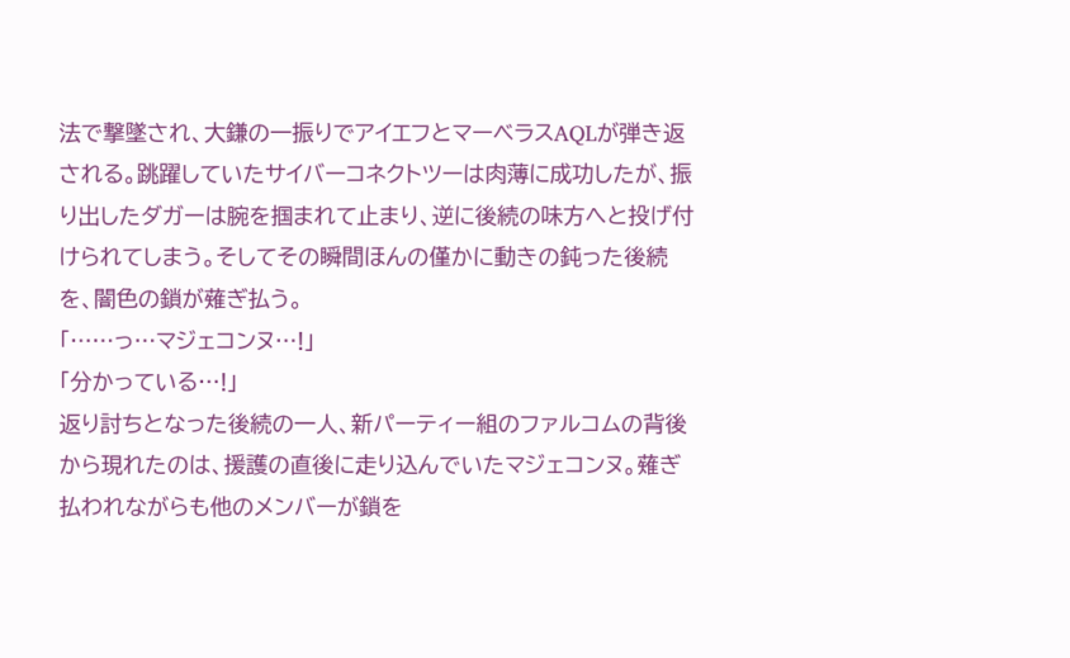法で撃墜され、大鎌の一振りでアイエフとマーベラスAQLが弾き返される。跳躍していたサイバーコネクトツーは肉薄に成功したが、振り出したダガーは腕を掴まれて止まり、逆に後続の味方へと投げ付けられてしまう。そしてその瞬間ほんの僅かに動きの鈍った後続を、闇色の鎖が薙ぎ払う。
「……っ…マジェコンヌ…!」
「分かっている…!」
返り討ちとなった後続の一人、新パーティー組のファルコムの背後から現れたのは、援護の直後に走り込んでいたマジェコンヌ。薙ぎ払われながらも他のメンバーが鎖を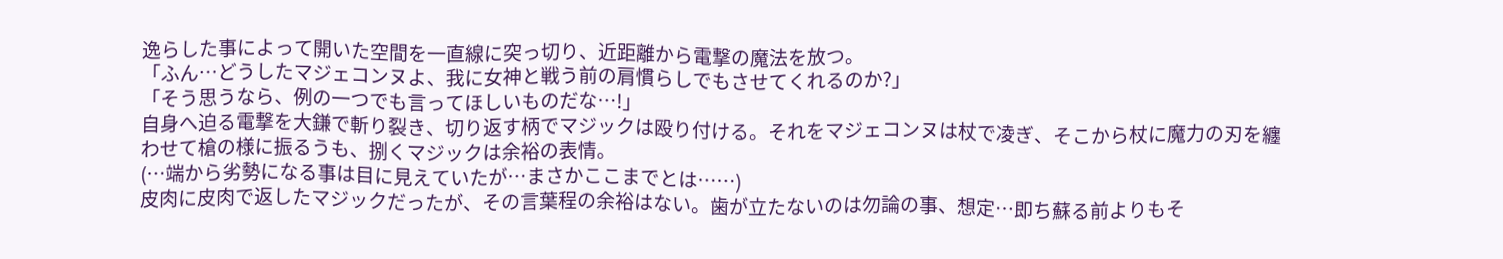逸らした事によって開いた空間を一直線に突っ切り、近距離から電撃の魔法を放つ。
「ふん…どうしたマジェコンヌよ、我に女神と戦う前の肩慣らしでもさせてくれるのか?」
「そう思うなら、例の一つでも言ってほしいものだな…!」
自身へ迫る電撃を大鎌で斬り裂き、切り返す柄でマジックは殴り付ける。それをマジェコンヌは杖で凌ぎ、そこから杖に魔力の刃を纏わせて槍の様に振るうも、捌くマジックは余裕の表情。
(…端から劣勢になる事は目に見えていたが…まさかここまでとは……)
皮肉に皮肉で返したマジックだったが、その言葉程の余裕はない。歯が立たないのは勿論の事、想定…即ち蘇る前よりもそ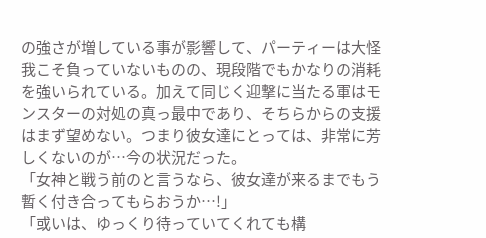の強さが増している事が影響して、パーティーは大怪我こそ負っていないものの、現段階でもかなりの消耗を強いられている。加えて同じく迎撃に当たる軍はモンスターの対処の真っ最中であり、そちらからの支援はまず望めない。つまり彼女達にとっては、非常に芳しくないのが…今の状況だった。
「女神と戦う前のと言うなら、彼女達が来るまでもう暫く付き合ってもらおうか…!」
「或いは、ゆっくり待っていてくれても構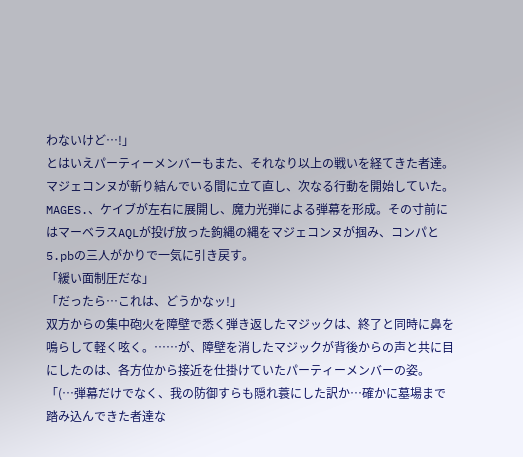わないけど…!」
とはいえパーティーメンバーもまた、それなり以上の戦いを経てきた者達。マジェコンヌが斬り結んでいる間に立て直し、次なる行動を開始していた。
MAGES.、ケイブが左右に展開し、魔力光弾による弾幕を形成。その寸前にはマーベラスAQLが投げ放った鉤縄の縄をマジェコンヌが掴み、コンパと5.pbの三人がかりで一気に引き戻す。
「緩い面制圧だな」
「だったら…これは、どうかなッ!」
双方からの集中砲火を障壁で悉く弾き返したマジックは、終了と同時に鼻を鳴らして軽く呟く。……が、障壁を消したマジックが背後からの声と共に目にしたのは、各方位から接近を仕掛けていたパーティーメンバーの姿。
「(…弾幕だけでなく、我の防御すらも隠れ蓑にした訳か…確かに墓場まで踏み込んできた者達な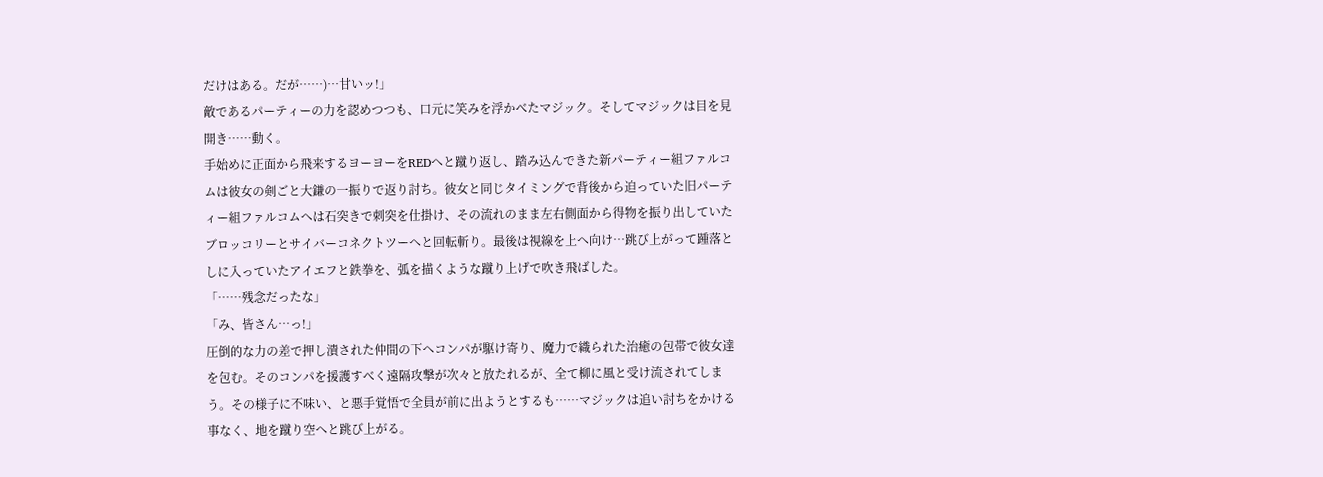だけはある。だが……)…甘いッ!」
敵であるパーティーの力を認めつつも、口元に笑みを浮かべたマジック。そしてマジックは目を見開き……動く。
手始めに正面から飛来するヨーヨーをREDへと蹴り返し、踏み込んできた新パーティー組ファルコムは彼女の剣ごと大鎌の一振りで返り討ち。彼女と同じタイミングで背後から迫っていた旧パーティー組ファルコムへは石突きで刺突を仕掛け、その流れのまま左右側面から得物を振り出していたブロッコリーとサイバーコネクトツーへと回転斬り。最後は視線を上へ向け…跳び上がって踵落としに入っていたアイエフと鉄拳を、弧を描くような蹴り上げで吹き飛ばした。
「……残念だったな」
「み、皆さん…っ!」
圧倒的な力の差で押し潰された仲間の下へコンパが駆け寄り、魔力で織られた治癒の包帯で彼女達を包む。そのコンパを援護すべく遠隔攻撃が次々と放たれるが、全て柳に風と受け流されてしまう。その様子に不味い、と悪手覚悟で全員が前に出ようとするも……マジックは追い討ちをかける事なく、地を蹴り空へと跳び上がる。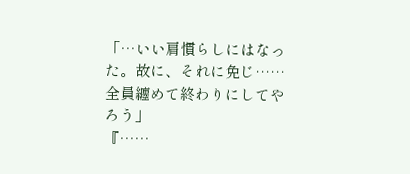「…いい肩慣らしにはなった。故に、それに免じ……全員纏めて終わりにしてやろう」
『……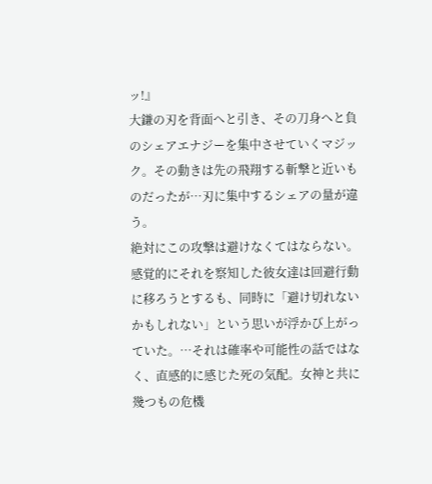ッ!』
大鎌の刃を背面へと引き、その刀身へと負のシェアエナジーを集中させていくマジック。その動きは先の飛翔する斬撃と近いものだったが…刃に集中するシェアの量が違う。
絶対にこの攻撃は避けなくてはならない。感覚的にそれを察知した彼女達は回避行動に移ろうとするも、同時に「避け切れないかもしれない」という思いが浮かび上がっていた。…それは確率や可能性の話ではなく、直感的に感じた死の気配。女神と共に幾つもの危機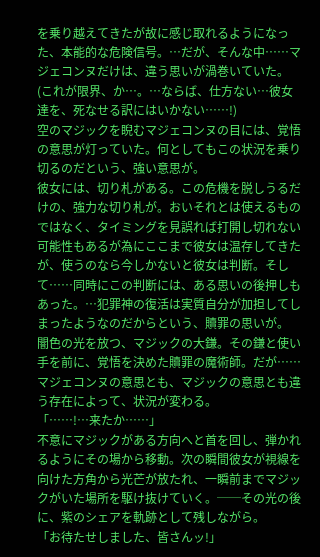を乗り越えてきたが故に感じ取れるようになった、本能的な危険信号。…だが、そんな中……マジェコンヌだけは、違う思いが渦巻いていた。
(これが限界、か…。…ならば、仕方ない…彼女達を、死なせる訳にはいかない……!)
空のマジックを睨むマジェコンヌの目には、覚悟の意思が灯っていた。何としてもこの状況を乗り切るのだという、強い意思が。
彼女には、切り札がある。この危機を脱しうるだけの、強力な切り札が。おいそれとは使えるものではなく、タイミングを見誤れば打開し切れない可能性もあるが為にここまで彼女は温存してきたが、使うのなら今しかないと彼女は判断。そして……同時にこの判断には、ある思いの後押しもあった。…犯罪神の復活は実質自分が加担してしまったようなのだからという、贖罪の思いが。
闇色の光を放つ、マジックの大鎌。その鎌と使い手を前に、覚悟を決めた贖罪の魔術師。だが……マジェコンヌの意思とも、マジックの意思とも違う存在によって、状況が変わる。
「……!…来たか……」
不意にマジックがある方向へと首を回し、弾かれるようにその場から移動。次の瞬間彼女が視線を向けた方角から光芒が放たれ、一瞬前までマジックがいた場所を駆け抜けていく。──その光の後に、紫のシェアを軌跡として残しながら。
「お待たせしました、皆さんッ!」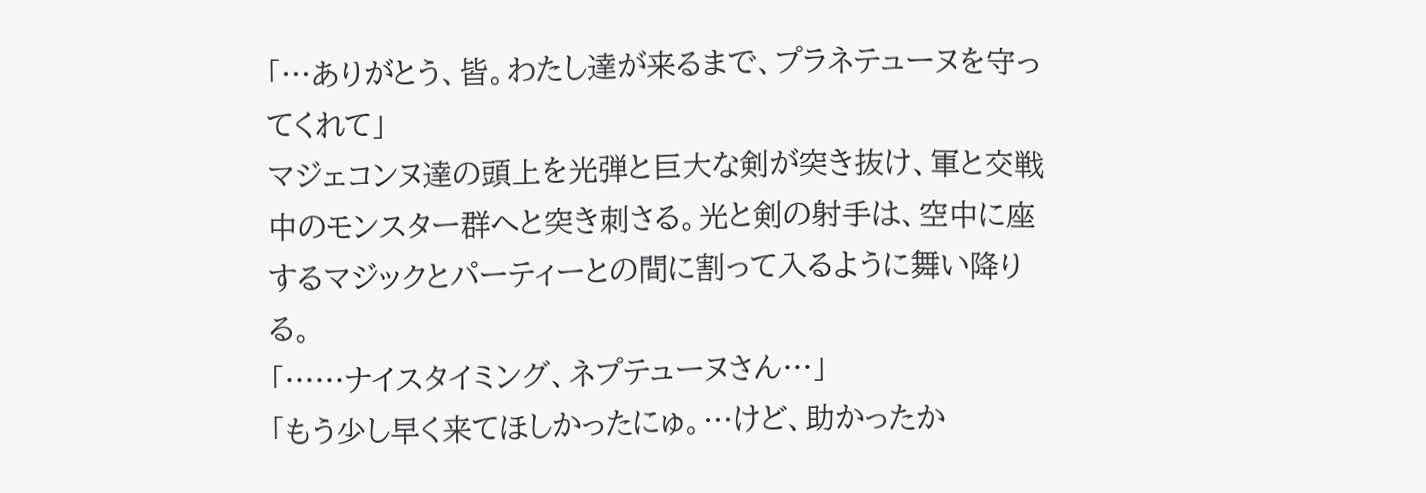「…ありがとう、皆。わたし達が来るまで、プラネテューヌを守ってくれて」
マジェコンヌ達の頭上を光弾と巨大な剣が突き抜け、軍と交戦中のモンスター群へと突き刺さる。光と剣の射手は、空中に座するマジックとパーティーとの間に割って入るように舞い降りる。
「……ナイスタイミング、ネプテューヌさん…」
「もう少し早く来てほしかったにゅ。…けど、助かったか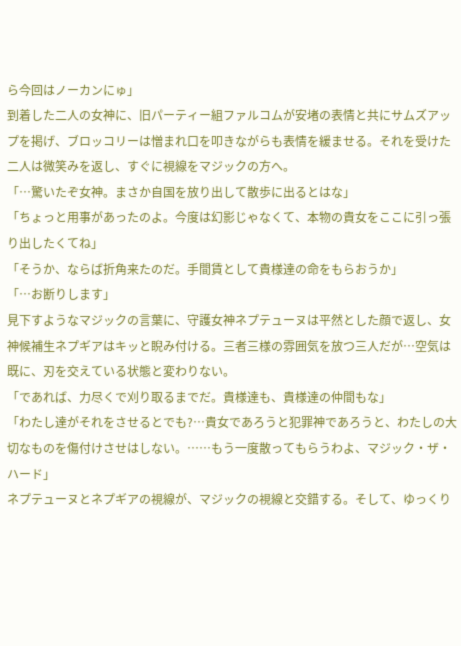ら今回はノーカンにゅ」
到着した二人の女神に、旧パーティー組ファルコムが安堵の表情と共にサムズアップを掲げ、ブロッコリーは憎まれ口を叩きながらも表情を緩ませる。それを受けた二人は微笑みを返し、すぐに視線をマジックの方へ。
「…驚いたぞ女神。まさか自国を放り出して散歩に出るとはな」
「ちょっと用事があったのよ。今度は幻影じゃなくて、本物の貴女をここに引っ張り出したくてね」
「そうか、ならば折角来たのだ。手間賃として貴様達の命をもらおうか」
「…お断りします」
見下すようなマジックの言葉に、守護女神ネプテューヌは平然とした顔で返し、女神候補生ネプギアはキッと睨み付ける。三者三様の雰囲気を放つ三人だが…空気は既に、刃を交えている状態と変わりない。
「であれば、力尽くで刈り取るまでだ。貴様達も、貴様達の仲間もな」
「わたし達がそれをさせるとでも?…貴女であろうと犯罪神であろうと、わたしの大切なものを傷付けさせはしない。……もう一度散ってもらうわよ、マジック・ザ・ハード」
ネプテューヌとネプギアの視線が、マジックの視線と交錯する。そして、ゆっくり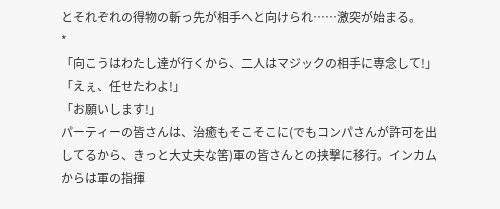とそれぞれの得物の斬っ先が相手へと向けられ……激突が始まる。
*
「向こうはわたし達が行くから、二人はマジックの相手に専念して!」
「えぇ、任せたわよ!」
「お願いします!」
パーティーの皆さんは、治癒もそこそこに(でもコンパさんが許可を出してるから、きっと大丈夫な筈)軍の皆さんとの挟撃に移行。インカムからは軍の指揮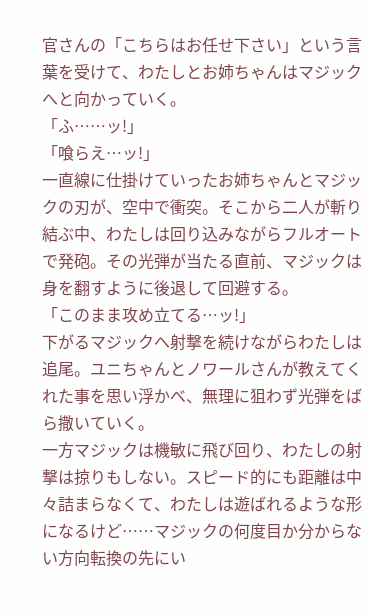官さんの「こちらはお任せ下さい」という言葉を受けて、わたしとお姉ちゃんはマジックへと向かっていく。
「ふ……ッ!」
「喰らえ…ッ!」
一直線に仕掛けていったお姉ちゃんとマジックの刃が、空中で衝突。そこから二人が斬り結ぶ中、わたしは回り込みながらフルオートで発砲。その光弾が当たる直前、マジックは身を翻すように後退して回避する。
「このまま攻め立てる…ッ!」
下がるマジックへ射撃を続けながらわたしは追尾。ユニちゃんとノワールさんが教えてくれた事を思い浮かべ、無理に狙わず光弾をばら撒いていく。
一方マジックは機敏に飛び回り、わたしの射撃は掠りもしない。スピード的にも距離は中々詰まらなくて、わたしは遊ばれるような形になるけど……マジックの何度目か分からない方向転換の先にい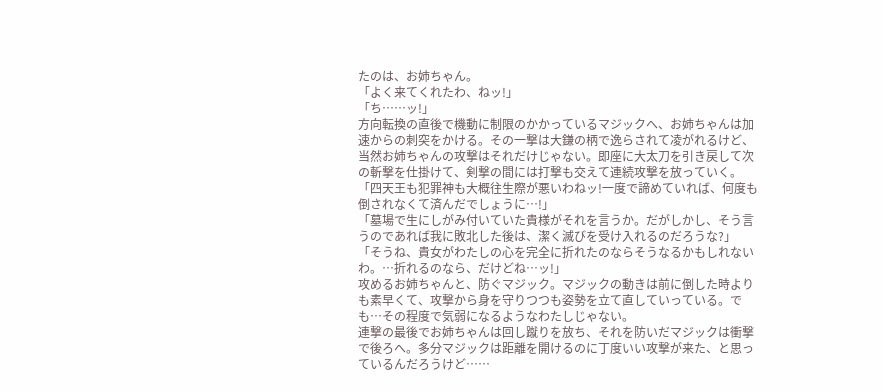たのは、お姉ちゃん。
「よく来てくれたわ、ねッ!」
「ち……ッ!」
方向転換の直後で機動に制限のかかっているマジックへ、お姉ちゃんは加速からの刺突をかける。その一撃は大鎌の柄で逸らされて凌がれるけど、当然お姉ちゃんの攻撃はそれだけじゃない。即座に大太刀を引き戻して次の斬撃を仕掛けて、剣撃の間には打撃も交えて連続攻撃を放っていく。
「四天王も犯罪神も大概往生際が悪いわねッ!一度で諦めていれば、何度も倒されなくて済んだでしょうに…!」
「墓場で生にしがみ付いていた貴様がそれを言うか。だがしかし、そう言うのであれば我に敗北した後は、潔く滅びを受け入れるのだろうな?」
「そうね、貴女がわたしの心を完全に折れたのならそうなるかもしれないわ。…折れるのなら、だけどね…ッ!」
攻めるお姉ちゃんと、防ぐマジック。マジックの動きは前に倒した時よりも素早くて、攻撃から身を守りつつも姿勢を立て直していっている。でも…その程度で気弱になるようなわたしじゃない。
連撃の最後でお姉ちゃんは回し蹴りを放ち、それを防いだマジックは衝撃で後ろへ。多分マジックは距離を開けるのに丁度いい攻撃が来た、と思っているんだろうけど……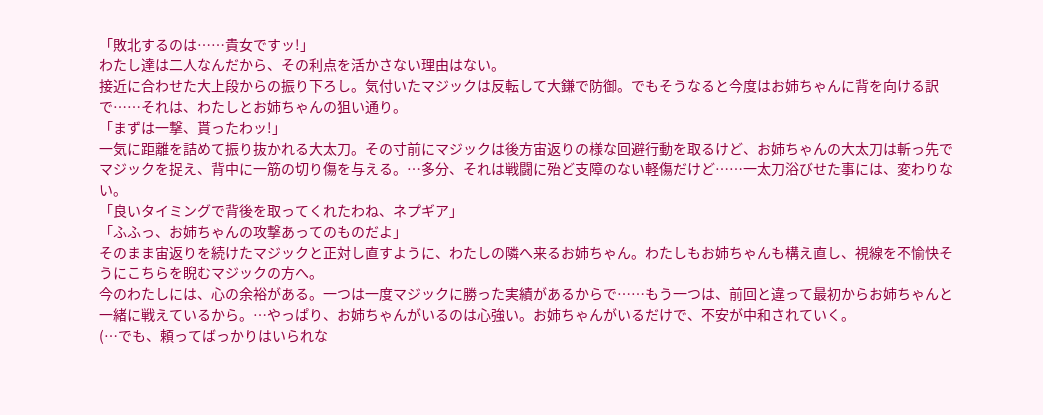「敗北するのは……貴女ですッ!」
わたし達は二人なんだから、その利点を活かさない理由はない。
接近に合わせた大上段からの振り下ろし。気付いたマジックは反転して大鎌で防御。でもそうなると今度はお姉ちゃんに背を向ける訳で……それは、わたしとお姉ちゃんの狙い通り。
「まずは一撃、貰ったわッ!」
一気に距離を詰めて振り抜かれる大太刀。その寸前にマジックは後方宙返りの様な回避行動を取るけど、お姉ちゃんの大太刀は斬っ先でマジックを捉え、背中に一筋の切り傷を与える。…多分、それは戦闘に殆ど支障のない軽傷だけど……一太刀浴びせた事には、変わりない。
「良いタイミングで背後を取ってくれたわね、ネプギア」
「ふふっ、お姉ちゃんの攻撃あってのものだよ」
そのまま宙返りを続けたマジックと正対し直すように、わたしの隣へ来るお姉ちゃん。わたしもお姉ちゃんも構え直し、視線を不愉快そうにこちらを睨むマジックの方へ。
今のわたしには、心の余裕がある。一つは一度マジックに勝った実績があるからで……もう一つは、前回と違って最初からお姉ちゃんと一緒に戦えているから。…やっぱり、お姉ちゃんがいるのは心強い。お姉ちゃんがいるだけで、不安が中和されていく。
(…でも、頼ってばっかりはいられな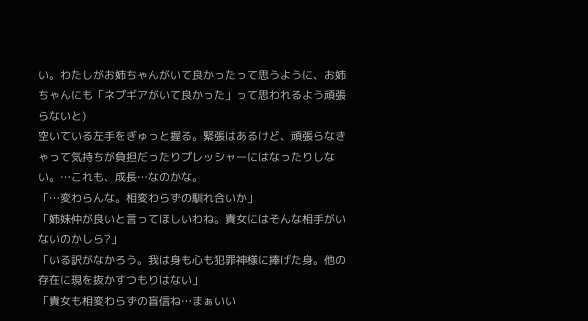い。わたしがお姉ちゃんがいて良かったって思うように、お姉ちゃんにも「ネプギアがいて良かった」って思われるよう頑張らないと)
空いている左手をぎゅっと握る。緊張はあるけど、頑張らなきゃって気持ちが負担だったりプレッシャーにはなったりしない。…これも、成長…なのかな。
「…変わらんな。相変わらずの馴れ合いか」
「姉妹仲が良いと言ってほしいわね。貴女にはそんな相手がいないのかしら?」
「いる訳がなかろう。我は身も心も犯罪神様に捧げた身。他の存在に現を抜かすつもりはない」
「貴女も相変わらずの盲信ね…まぁいい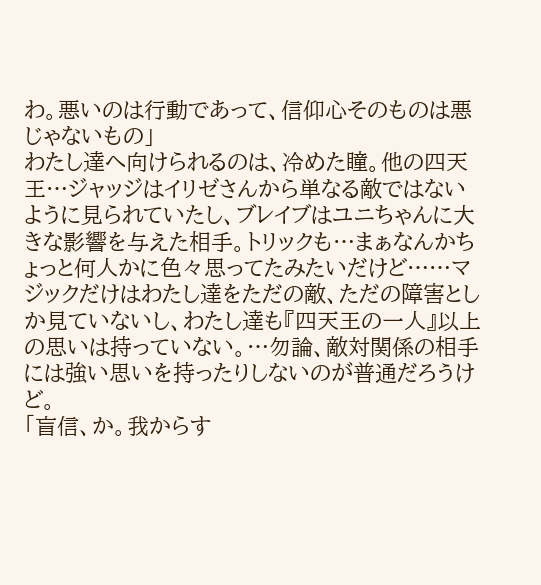わ。悪いのは行動であって、信仰心そのものは悪じゃないもの」
わたし達へ向けられるのは、冷めた瞳。他の四天王…ジャッジはイリゼさんから単なる敵ではないように見られていたし、ブレイブはユニちゃんに大きな影響を与えた相手。トリックも…まぁなんかちょっと何人かに色々思ってたみたいだけど……マジックだけはわたし達をただの敵、ただの障害としか見ていないし、わたし達も『四天王の一人』以上の思いは持っていない。…勿論、敵対関係の相手には強い思いを持ったりしないのが普通だろうけど。
「盲信、か。我からす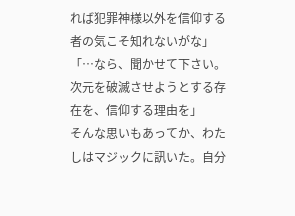れば犯罪神様以外を信仰する者の気こそ知れないがな」
「…なら、聞かせて下さい。次元を破滅させようとする存在を、信仰する理由を」
そんな思いもあってか、わたしはマジックに訊いた。自分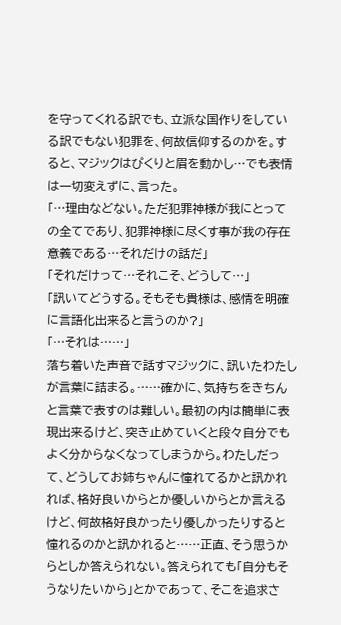を守ってくれる訳でも、立派な国作りをしている訳でもない犯罪を、何故信仰するのかを。すると、マジックはぴくりと眉を動かし…でも表情は一切変えずに、言った。
「…理由などない。ただ犯罪神様が我にとっての全てであり、犯罪神様に尽くす事が我の存在意義である…それだけの話だ」
「それだけって…それこそ、どうして…」
「訊いてどうする。そもそも貴様は、感情を明確に言語化出来ると言うのか?」
「…それは……」
落ち着いた声音で話すマジックに、訊いたわたしが言葉に詰まる。……確かに、気持ちをきちんと言葉で表すのは難しい。最初の内は簡単に表現出来るけど、突き止めていくと段々自分でもよく分からなくなってしまうから。わたしだって、どうしてお姉ちゃんに憧れてるかと訊かれれば、格好良いからとか優しいからとか言えるけど、何故格好良かったり優しかったりすると憧れるのかと訊かれると……正直、そう思うからとしか答えられない。答えられても「自分もそうなりたいから」とかであって、そこを追求さ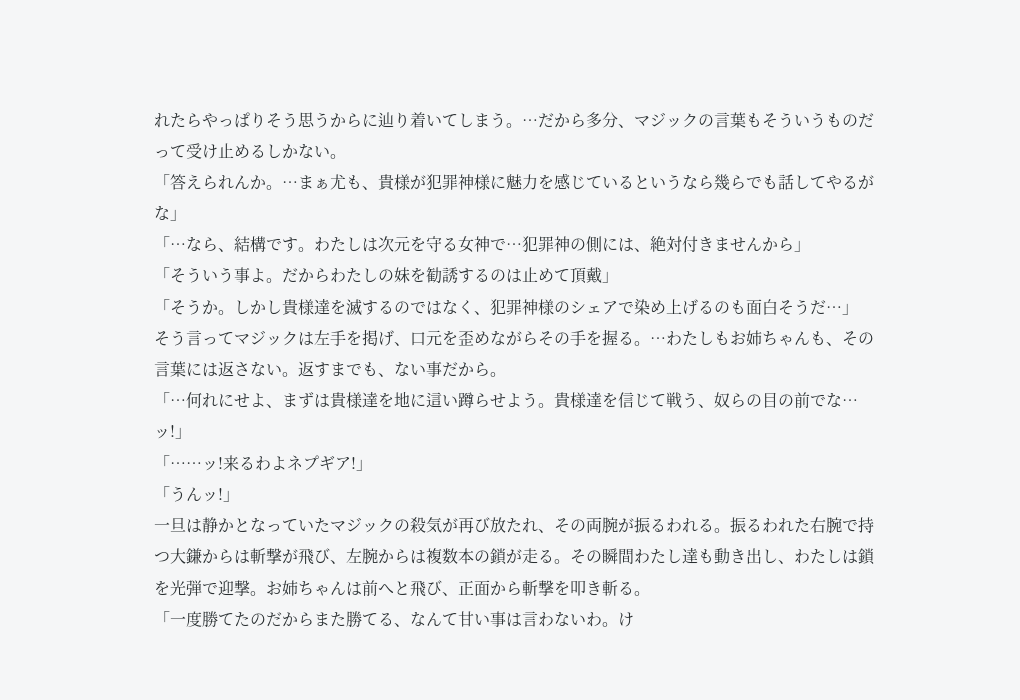れたらやっぱりそう思うからに辿り着いてしまう。…だから多分、マジックの言葉もそういうものだって受け止めるしかない。
「答えられんか。…まぁ尤も、貴様が犯罪神様に魅力を感じているというなら幾らでも話してやるがな」
「…なら、結構です。わたしは次元を守る女神で…犯罪神の側には、絶対付きませんから」
「そういう事よ。だからわたしの妹を勧誘するのは止めて頂戴」
「そうか。しかし貴様達を滅するのではなく、犯罪神様のシェアで染め上げるのも面白そうだ…」
そう言ってマジックは左手を掲げ、口元を歪めながらその手を握る。…わたしもお姉ちゃんも、その言葉には返さない。返すまでも、ない事だから。
「…何れにせよ、まずは貴様達を地に這い蹲らせよう。貴様達を信じて戦う、奴らの目の前でな…ッ!」
「……ッ!来るわよネプギア!」
「うんッ!」
一旦は静かとなっていたマジックの殺気が再び放たれ、その両腕が振るわれる。振るわれた右腕で持つ大鎌からは斬撃が飛び、左腕からは複数本の鎖が走る。その瞬間わたし達も動き出し、わたしは鎖を光弾で迎撃。お姉ちゃんは前へと飛び、正面から斬撃を叩き斬る。
「一度勝てたのだからまた勝てる、なんて甘い事は言わないわ。け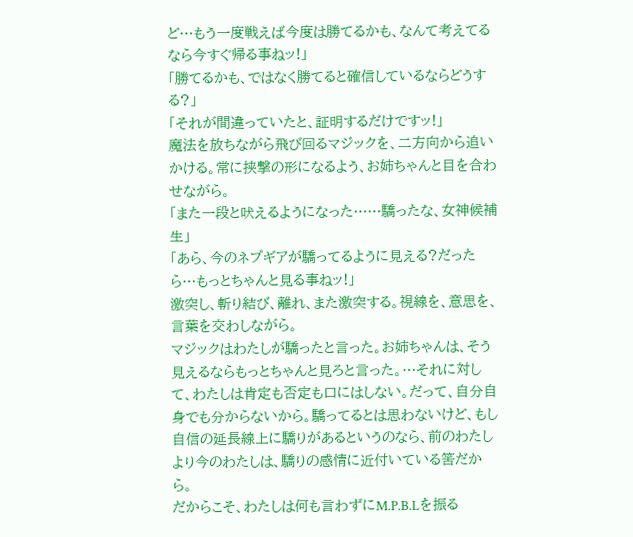ど…もう一度戦えば今度は勝てるかも、なんて考えてるなら今すぐ帰る事ねッ!」
「勝てるかも、ではなく勝てると確信しているならどうする?」
「それが間違っていたと、証明するだけですッ!」
魔法を放ちながら飛び回るマジックを、二方向から追いかける。常に挟撃の形になるよう、お姉ちゃんと目を合わせながら。
「また一段と吠えるようになった……驕ったな、女神候補生」
「あら、今のネプギアが驕ってるように見える?だったら…もっとちゃんと見る事ねッ!」
激突し、斬り結び、離れ、また激突する。視線を、意思を、言葉を交わしながら。
マジックはわたしが驕ったと言った。お姉ちゃんは、そう見えるならもっとちゃんと見ろと言った。…それに対して、わたしは肯定も否定も口にはしない。だって、自分自身でも分からないから。驕ってるとは思わないけど、もし自信の延長線上に驕りがあるというのなら、前のわたしより今のわたしは、驕りの感情に近付いている筈だから。
だからこそ、わたしは何も言わずにM.P.B.Lを振る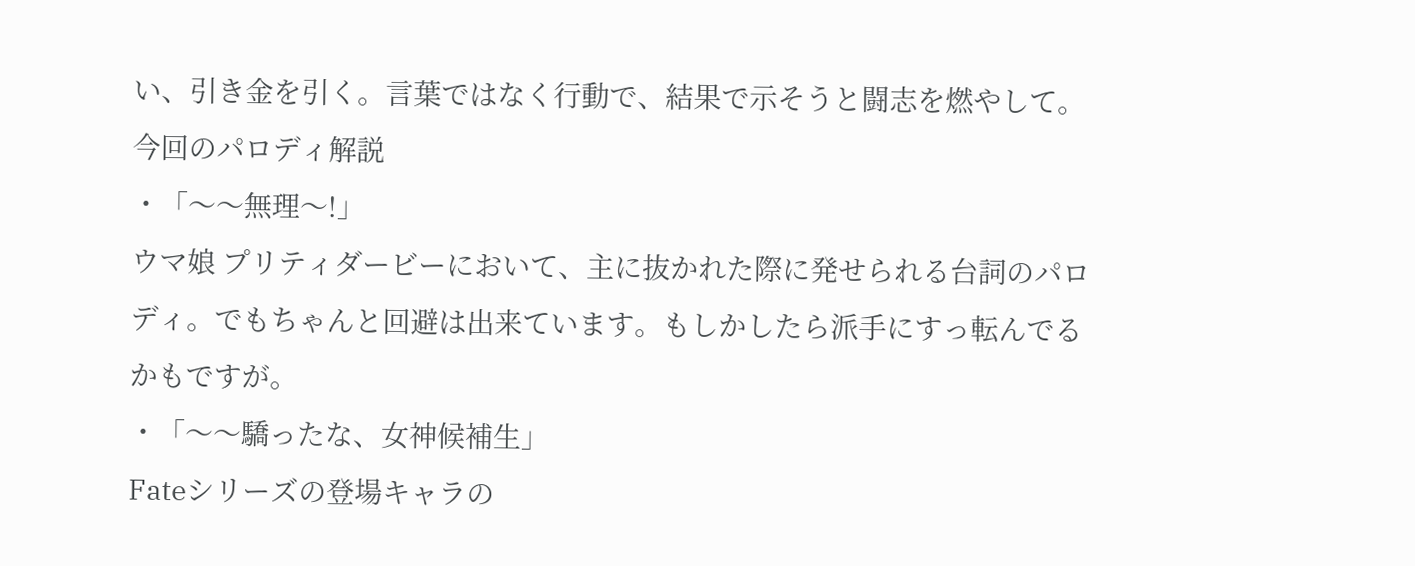い、引き金を引く。言葉ではなく行動で、結果で示そうと闘志を燃やして。
今回のパロディ解説
・「〜〜無理〜!」
ウマ娘 プリティダービーにおいて、主に抜かれた際に発せられる台詞のパロディ。でもちゃんと回避は出来ています。もしかしたら派手にすっ転んでるかもですが。
・「〜〜驕ったな、女神候補生」
Fateシリーズの登場キャラの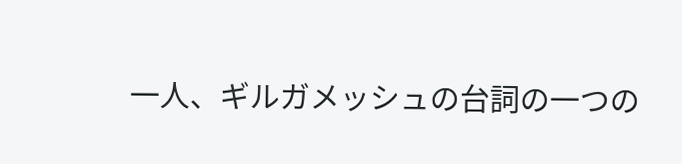一人、ギルガメッシュの台詞の一つの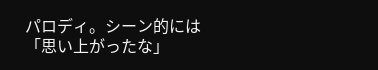パロディ。シーン的には「思い上がったな」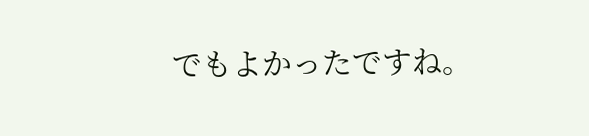でもよかったですね。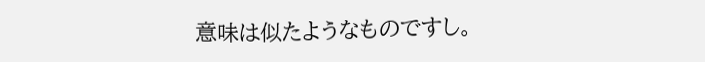意味は似たようなものですし。